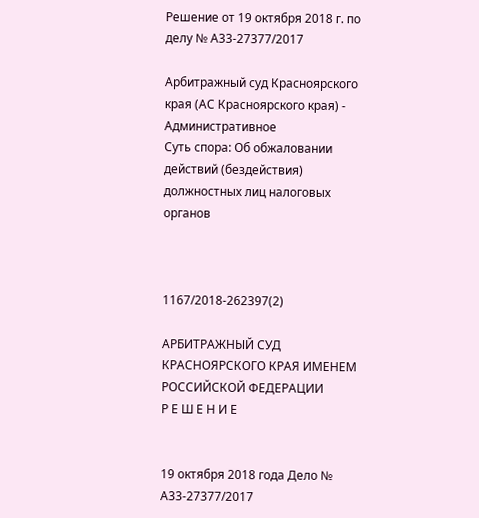Решение от 19 октября 2018 г. по делу № А33-27377/2017

Арбитражный суд Красноярского края (АС Красноярского края) - Административное
Суть спора: Об обжаловании действий (бездействия) должностных лиц налоговых органов



1167/2018-262397(2)

АРБИТРАЖНЫЙ СУД КРАСНОЯРСКОГО КРАЯ ИМЕНЕМ РОССИЙСКОЙ ФЕДЕРАЦИИ
Р Е Ш Е Н И Е


19 октября 2018 года Дело № А33-27377/2017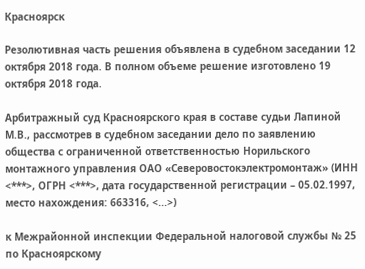Красноярск

Резолютивная часть решения объявлена в судебном заседании 12 октября 2018 года. В полном объеме решение изготовлено 19 октября 2018 года.

Арбитражный суд Красноярского края в составе судьи Лапиной М.В., рассмотрев в судебном заседании дело по заявлению общества с ограниченной ответственностью Норильского монтажного управления ОАО «Северовостокэлектромонтаж» (ИНН <***>, ОГРН <***>, дата государственной регистрации – 05.02.1997, место нахождения: 663316, <...>)

к Межрайонной инспекции Федеральной налоговой службы № 25 по Красноярскому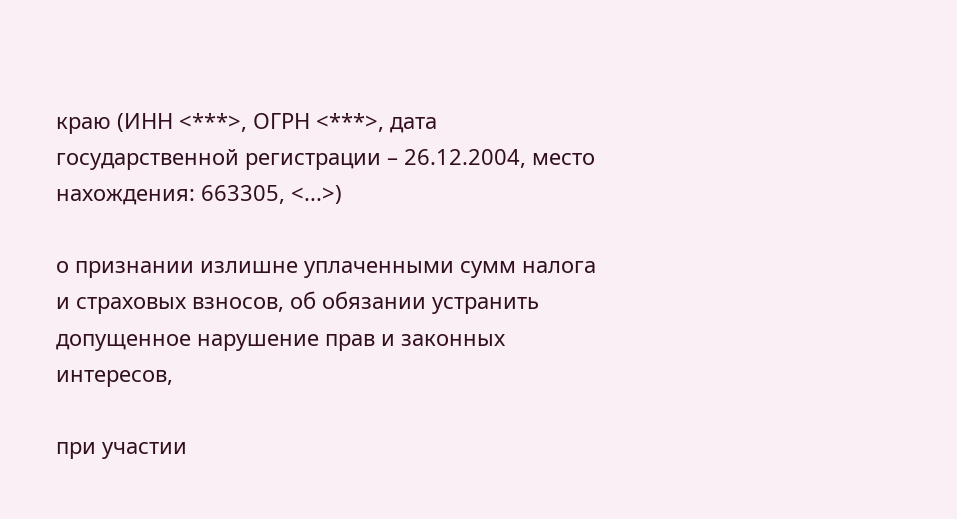краю (ИНН <***>, ОГРН <***>, дата государственной регистрации – 26.12.2004, место нахождения: 663305, <...>)

о признании излишне уплаченными сумм налога и страховых взносов, об обязании устранить допущенное нарушение прав и законных интересов,

при участии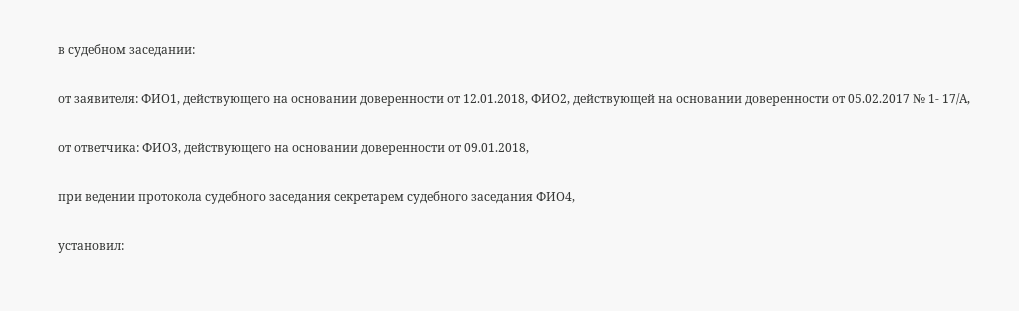в судебном заседании:

от заявителя: ФИО1, действующего на основании доверенности от 12.01.2018, ФИО2, действующей на основании доверенности от 05.02.2017 № 1- 17/А,

от ответчика: ФИО3, действующего на основании доверенности от 09.01.2018,

при ведении протокола судебного заседания секретарем судебного заседания ФИО4,

установил: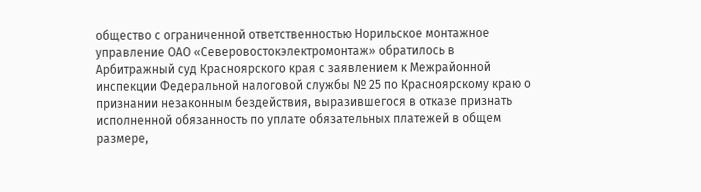общество с ограниченной ответственностью Норильское монтажное управление ОАО «Северовостокэлектромонтаж» обратилось в Арбитражный суд Красноярского края с заявлением к Межрайонной инспекции Федеральной налоговой службы № 25 по Красноярскому краю о признании незаконным бездействия, выразившегося в отказе признать исполненной обязанность по уплате обязательных платежей в общем размере,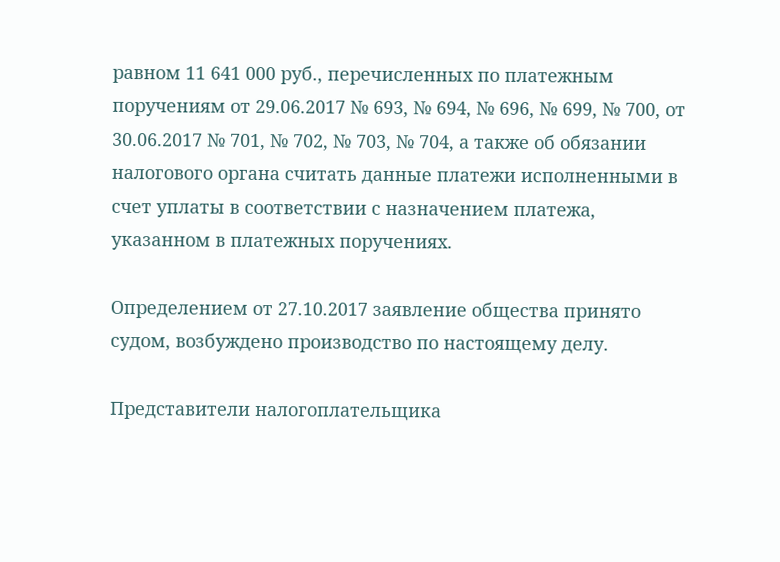равном 11 641 000 руб., перечисленных по платежным поручениям от 29.06.2017 № 693, № 694, № 696, № 699, № 700, от 30.06.2017 № 701, № 702, № 703, № 704, а также об обязании налогового органа считать данные платежи исполненными в счет уплаты в соответствии с назначением платежа, указанном в платежных поручениях.

Определением от 27.10.2017 заявление общества принято судом, возбуждено производство по настоящему делу.

Представители налогоплательщика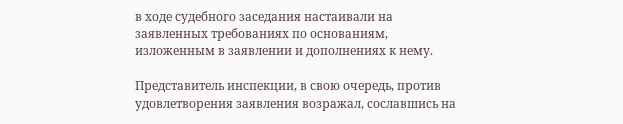в ходе судебного заседания настаивали на заявленных требованиях по основаниям, изложенным в заявлении и дополнениях к нему.

Представитель инспекции, в свою очередь, против удовлетворения заявления возражал, сославшись на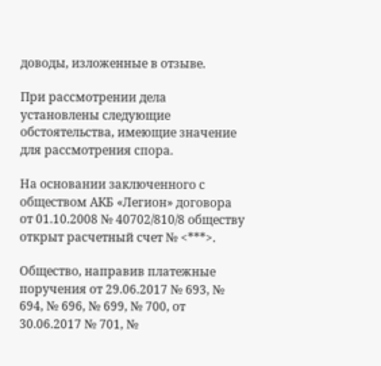доводы, изложенные в отзыве.

При рассмотрении дела установлены следующие обстоятельства, имеющие значение для рассмотрения спора.

На основании заключенного с обществом АКБ «Легион» договора от 01.10.2008 № 40702/810/8 обществу открыт расчетный счет № <***>.

Общество, направив платежные поручения от 29.06.2017 № 693, № 694, № 696, № 699, № 700, от 30.06.2017 № 701, №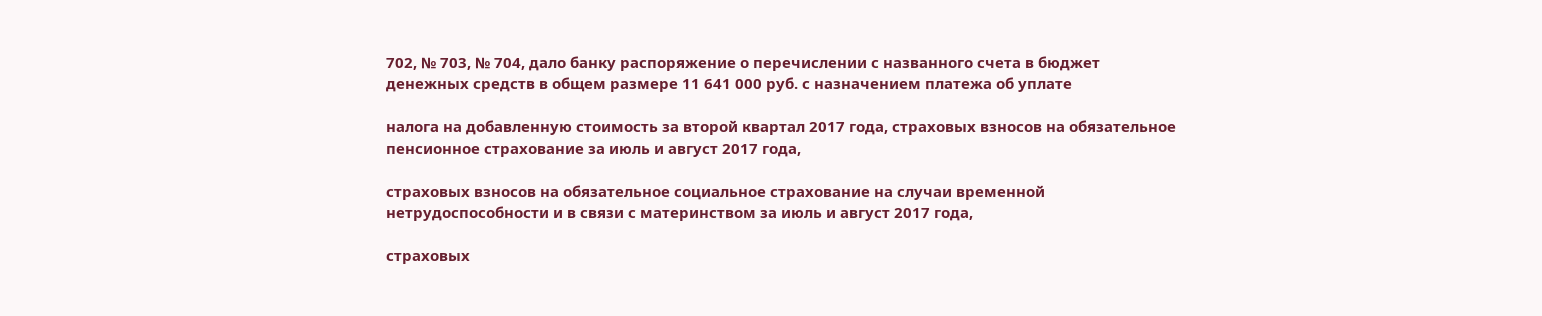702, № 703, № 704, дало банку распоряжение о перечислении с названного счета в бюджет денежных средств в общем размере 11 641 000 руб. с назначением платежа об уплате

налога на добавленную стоимость за второй квартал 2017 года, страховых взносов на обязательное пенсионное страхование за июль и август 2017 года,

страховых взносов на обязательное социальное страхование на случаи временной нетрудоспособности и в связи с материнством за июль и август 2017 года,

страховых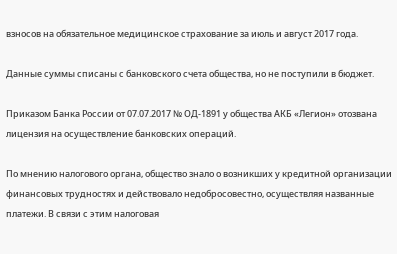взносов на обязательное медицинское страхование за июль и август 2017 года.

Данные суммы списаны с банковского счета общества, но не поступили в бюджет.

Приказом Банка России от 07.07.2017 № ОД-1891 у общества АКБ «Легион» отозвана лицензия на осуществление банковских операций.

По мнению налогового органа, общество знало о возникших у кредитной организации финансовых трудностях и действовало недобросовестно, осуществляя названные платежи. В связи с этим налоговая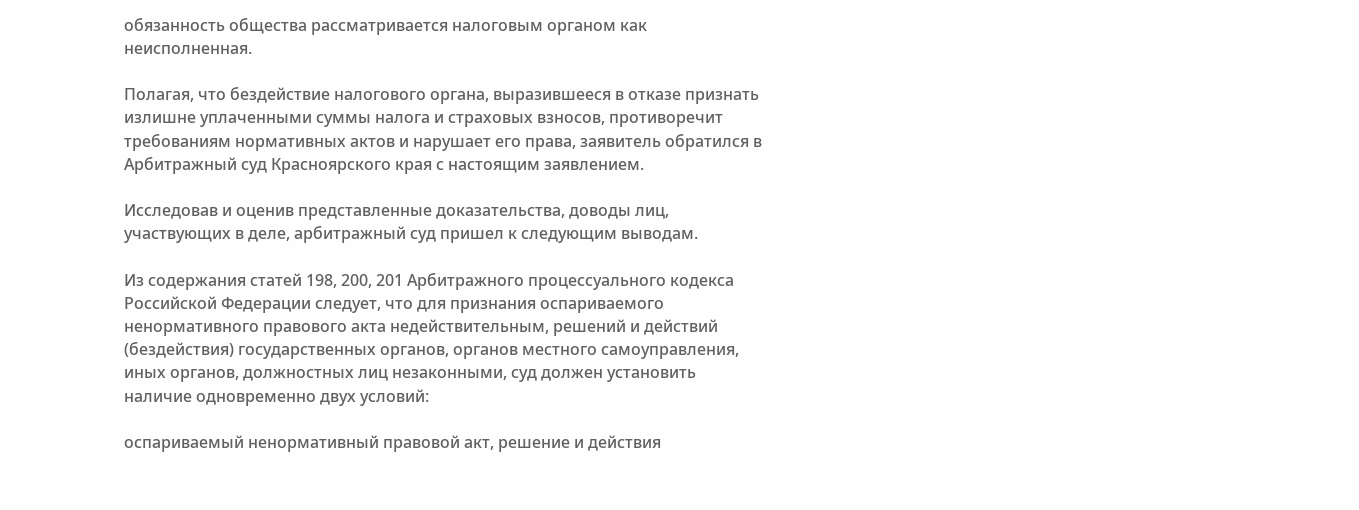обязанность общества рассматривается налоговым органом как неисполненная.

Полагая, что бездействие налогового органа, выразившееся в отказе признать излишне уплаченными суммы налога и страховых взносов, противоречит требованиям нормативных актов и нарушает его права, заявитель обратился в Арбитражный суд Красноярского края с настоящим заявлением.

Исследовав и оценив представленные доказательства, доводы лиц, участвующих в деле, арбитражный суд пришел к следующим выводам.

Из содержания статей 198, 200, 201 Арбитражного процессуального кодекса Российской Федерации следует, что для признания оспариваемого ненормативного правового акта недействительным, решений и действий (бездействия) государственных органов, органов местного самоуправления, иных органов, должностных лиц незаконными, суд должен установить наличие одновременно двух условий:

оспариваемый ненормативный правовой акт, решение и действия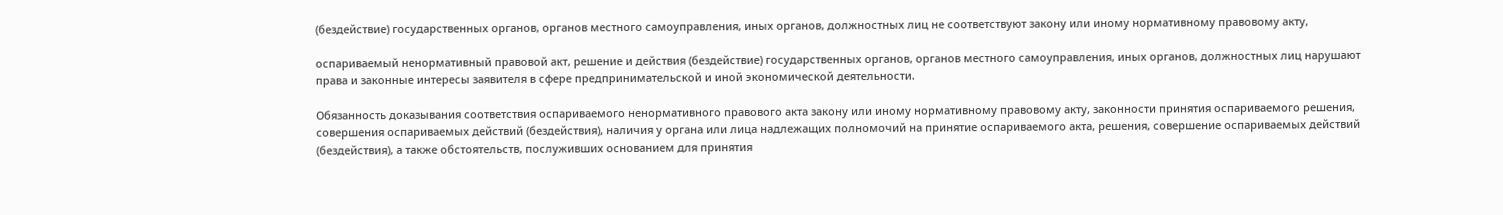(бездействие) государственных органов, органов местного самоуправления, иных органов, должностных лиц не соответствуют закону или иному нормативному правовому акту,

оспариваемый ненормативный правовой акт, решение и действия (бездействие) государственных органов, органов местного самоуправления, иных органов, должностных лиц нарушают права и законные интересы заявителя в сфере предпринимательской и иной экономической деятельности.

Обязанность доказывания соответствия оспариваемого ненормативного правового акта закону или иному нормативному правовому акту, законности принятия оспариваемого решения, совершения оспариваемых действий (бездействия), наличия у органа или лица надлежащих полномочий на принятие оспариваемого акта, решения, совершение оспариваемых действий (бездействия), а также обстоятельств, послуживших основанием для принятия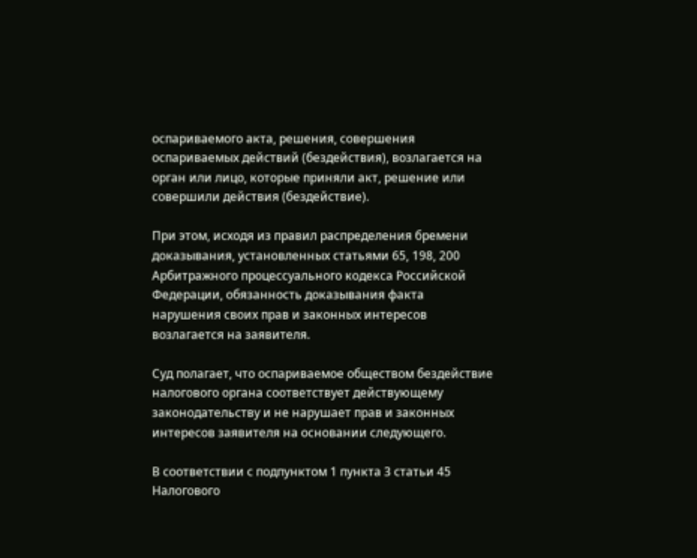оспариваемого акта, решения, совершения оспариваемых действий (бездействия), возлагается на орган или лицо, которые приняли акт, решение или совершили действия (бездействие).

При этом, исходя из правил распределения бремени доказывания, установленных статьями 65, 198, 200 Арбитражного процессуального кодекса Российской Федерации, обязанность доказывания факта нарушения своих прав и законных интересов возлагается на заявителя.

Суд полагает, что оспариваемое обществом бездействие налогового органа соответствует действующему законодательству и не нарушает прав и законных интересов заявителя на основании следующего.

В соответствии с подпунктом 1 пункта 3 статьи 45 Налогового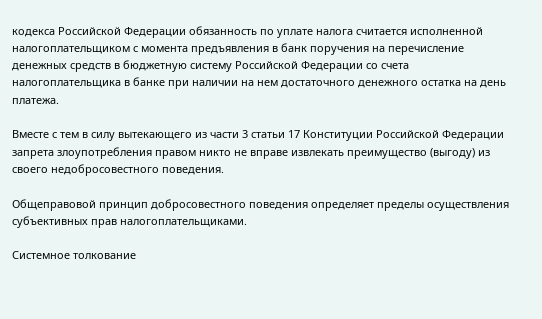кодекса Российской Федерации обязанность по уплате налога считается исполненной налогоплательщиком с момента предъявления в банк поручения на перечисление денежных средств в бюджетную систему Российской Федерации со счета налогоплательщика в банке при наличии на нем достаточного денежного остатка на день платежа.

Вместе с тем в силу вытекающего из части 3 статьи 17 Конституции Российской Федерации запрета злоупотребления правом никто не вправе извлекать преимущество (выгоду) из своего недобросовестного поведения.

Общеправовой принцип добросовестного поведения определяет пределы осуществления субъективных прав налогоплательщиками.

Системное толкование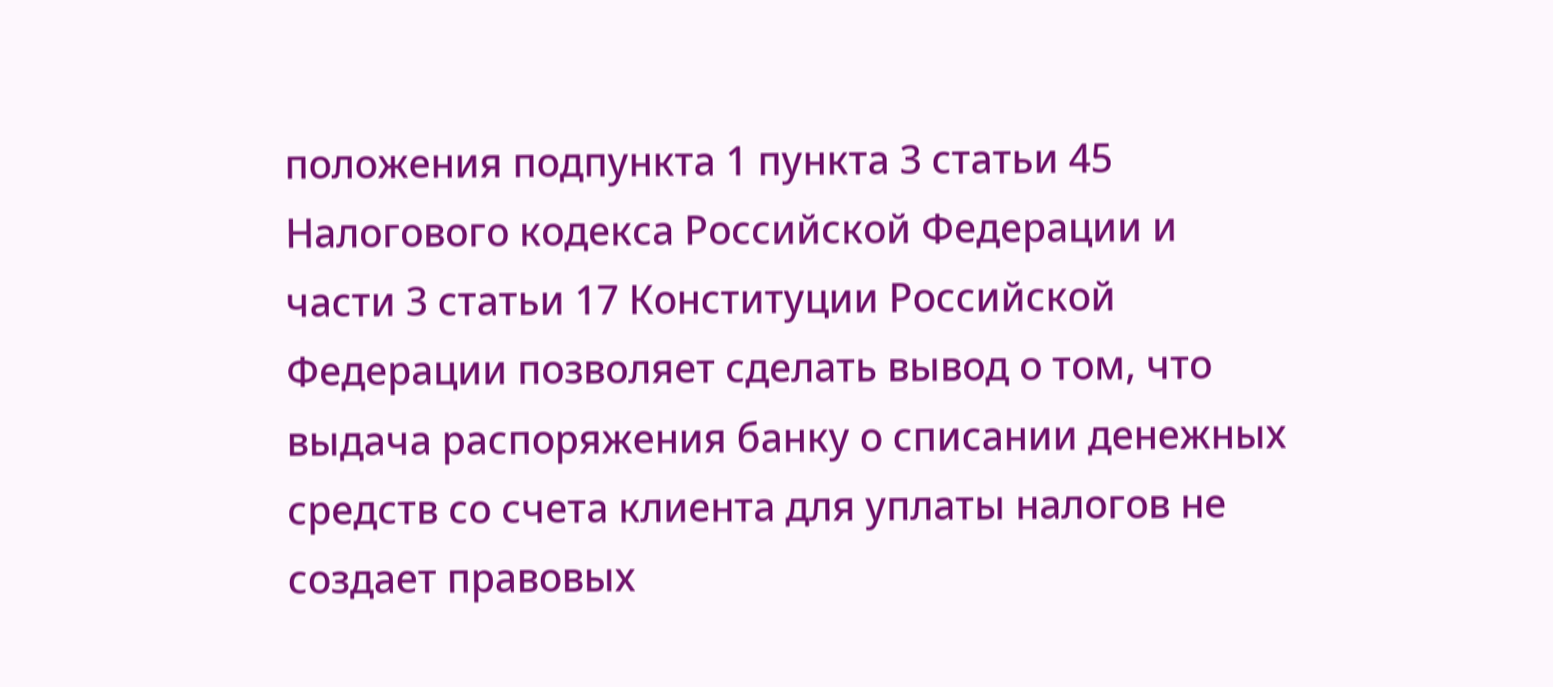положения подпункта 1 пункта 3 статьи 45 Налогового кодекса Российской Федерации и части 3 статьи 17 Конституции Российской Федерации позволяет сделать вывод о том, что выдача распоряжения банку о списании денежных средств со счета клиента для уплаты налогов не создает правовых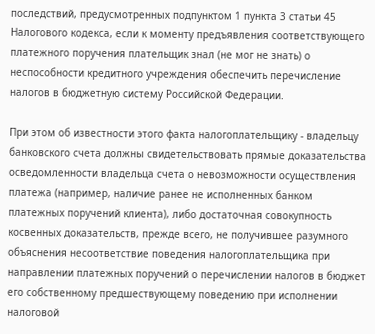последствий, предусмотренных подпунктом 1 пункта 3 статьи 45 Налогового кодекса, если к моменту предъявления соответствующего платежного поручения плательщик знал (не мог не знать) о неспособности кредитного учреждения обеспечить перечисление налогов в бюджетную систему Российской Федерации.

При этом об известности этого факта налогоплательщику - владельцу банковского счета должны свидетельствовать прямые доказательства осведомленности владельца счета о невозможности осуществления платежа (например, наличие ранее не исполненных банком платежных поручений клиента), либо достаточная совокупность косвенных доказательств, прежде всего, не получившее разумного объяснения несоответствие поведения налогоплательщика при направлении платежных поручений о перечислении налогов в бюджет его собственному предшествующему поведению при исполнении налоговой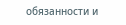обязанности и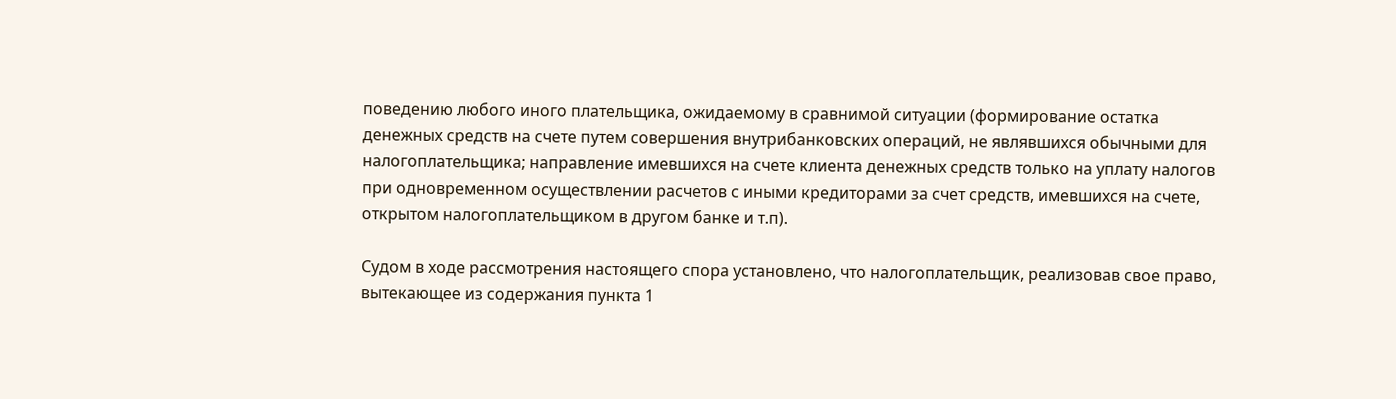поведению любого иного плательщика, ожидаемому в сравнимой ситуации (формирование остатка денежных средств на счете путем совершения внутрибанковских операций, не являвшихся обычными для налогоплательщика; направление имевшихся на счете клиента денежных средств только на уплату налогов при одновременном осуществлении расчетов с иными кредиторами за счет средств, имевшихся на счете, открытом налогоплательщиком в другом банке и т.п).

Судом в ходе рассмотрения настоящего спора установлено, что налогоплательщик, реализовав свое право, вытекающее из содержания пункта 1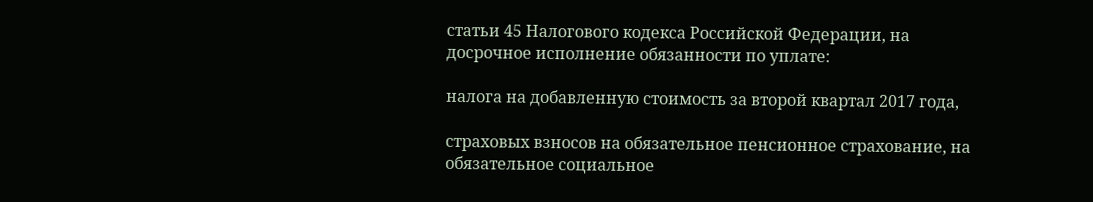статьи 45 Налогового кодекса Российской Федерации, на досрочное исполнение обязанности по уплате:

налога на добавленную стоимость за второй квартал 2017 года,

страховых взносов на обязательное пенсионное страхование, на обязательное социальное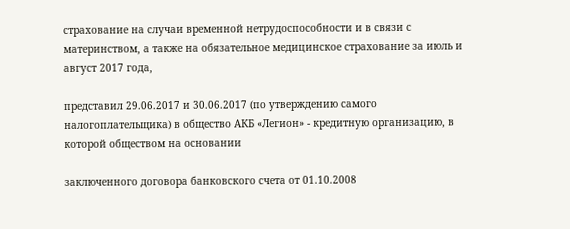страхование на случаи временной нетрудоспособности и в связи с материнством, а также на обязательное медицинское страхование за июль и август 2017 года,

представил 29.06.2017 и 30.06.2017 (по утверждению самого налогоплательщика) в общество АКБ «Легион» - кредитную организацию, в которой обществом на основании

заключенного договора банковского счета от 01.10.2008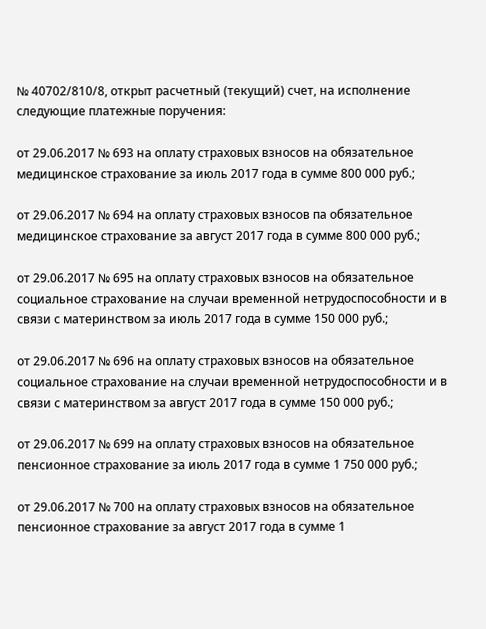№ 40702/810/8, открыт расчетный (текущий) счет, на исполнение следующие платежные поручения:

от 29.06.2017 № 693 на оплату страховых взносов на обязательное медицинское страхование за июль 2017 года в сумме 800 000 руб.;

от 29.06.2017 № 694 на оплату страховых взносов па обязательное медицинское страхование за август 2017 года в сумме 800 000 руб.;

от 29.06.2017 № 695 на оплату страховых взносов на обязательное социальное страхование на случаи временной нетрудоспособности и в связи с материнством за июль 2017 года в сумме 150 000 руб.;

от 29.06.2017 № 696 на оплату страховых взносов на обязательное социальное страхование на случаи временной нетрудоспособности и в связи с материнством за август 2017 года в сумме 150 000 руб.;

от 29.06.2017 № 699 на оплату страховых взносов на обязательное пенсионное страхование за июль 2017 года в сумме 1 750 000 руб.;

от 29.06.2017 № 700 на оплату страховых взносов на обязательное пенсионное страхование за август 2017 года в сумме 1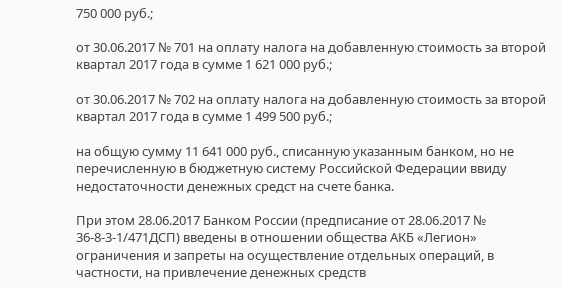750 000 руб.;

от 30.06.2017 № 701 на оплату налога на добавленную стоимость за второй квартал 2017 года в сумме 1 621 000 руб.;

от 30.06.2017 № 702 на оплату налога на добавленную стоимость за второй квартал 2017 года в сумме 1 499 500 руб.;

на общую сумму 11 641 000 руб., списанную указанным банком, но не перечисленную в бюджетную систему Российской Федерации ввиду недостаточности денежных средст на счете банка.

При этом 28.06.2017 Банком России (предписание от 28.06.2017 № 36-8-3-1/471ДСП) введены в отношении общества АКБ «Легион» ограничения и запреты на осуществление отдельных операций, в частности, на привлечение денежных средств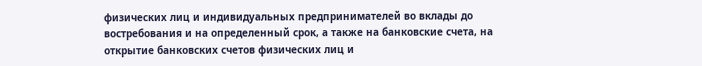физических лиц и индивидуальных предпринимателей во вклады до востребования и на определенный срок, а также на банковские счета, на открытие банковских счетов физических лиц и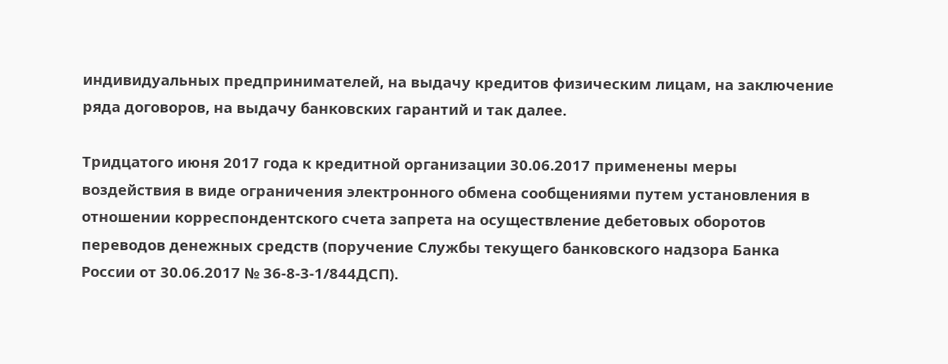индивидуальных предпринимателей, на выдачу кредитов физическим лицам, на заключение ряда договоров, на выдачу банковских гарантий и так далее.

Тридцатого июня 2017 года к кредитной организации 30.06.2017 применены меры воздействия в виде ограничения электронного обмена сообщениями путем установления в отношении корреспондентского счета запрета на осуществление дебетовых оборотов переводов денежных средств (поручение Службы текущего банковского надзора Банка России от 30.06.2017 № 36-8-3-1/844ДСП).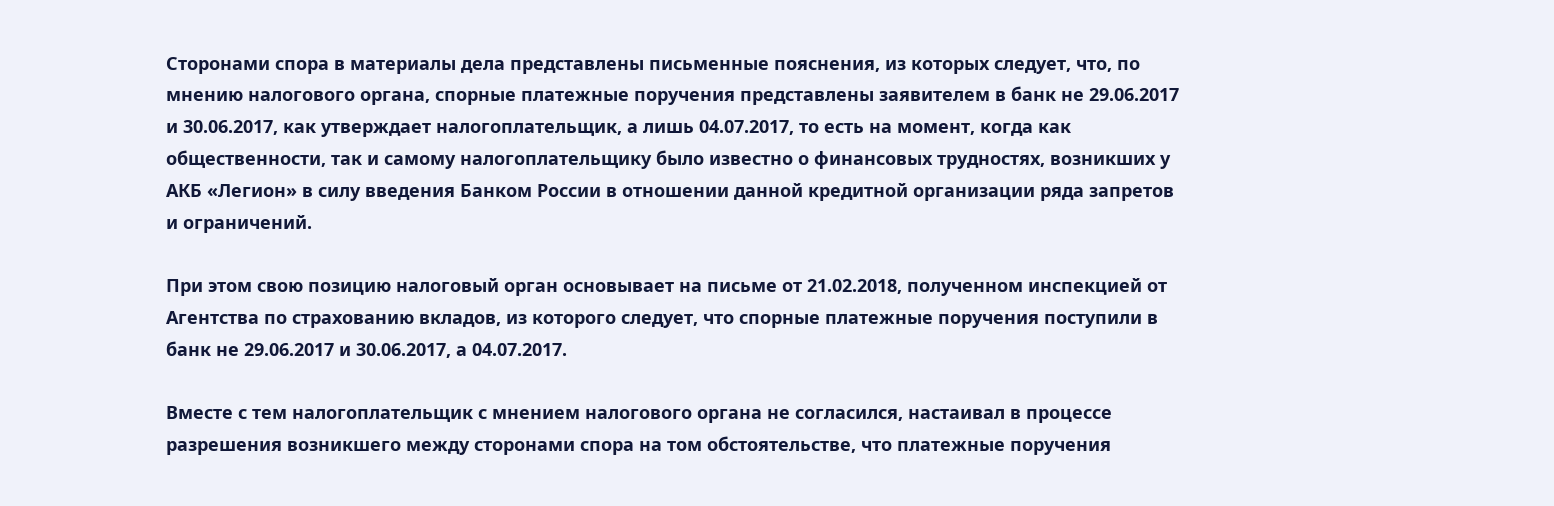Сторонами спора в материалы дела представлены письменные пояснения, из которых следует, что, по мнению налогового органа, спорные платежные поручения представлены заявителем в банк не 29.06.2017 и 30.06.2017, как утверждает налогоплательщик, а лишь 04.07.2017, то есть на момент, когда как общественности, так и самому налогоплательщику было известно о финансовых трудностях, возникших у АКБ «Легион» в силу введения Банком России в отношении данной кредитной организации ряда запретов и ограничений.

При этом свою позицию налоговый орган основывает на письме от 21.02.2018, полученном инспекцией от Агентства по страхованию вкладов, из которого следует, что спорные платежные поручения поступили в банк не 29.06.2017 и 30.06.2017, а 04.07.2017.

Вместе с тем налогоплательщик с мнением налогового органа не согласился, настаивал в процессе разрешения возникшего между сторонами спора на том обстоятельстве, что платежные поручения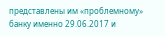представлены им «проблемному» банку именно 29.06.2017 и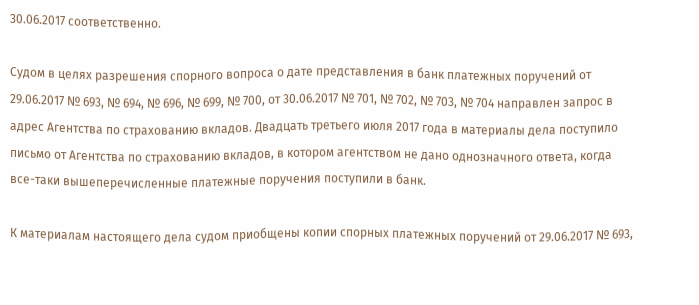30.06.2017 соответственно.

Судом в целях разрешения спорного вопроса о дате представления в банк платежных поручений от 29.06.2017 № 693, № 694, № 696, № 699, № 700, от 30.06.2017 № 701, № 702, № 703, № 704 направлен запрос в адрес Агентства по страхованию вкладов. Двадцать третьего июля 2017 года в материалы дела поступило письмо от Агентства по страхованию вкладов, в котором агентством не дано однозначного ответа, когда все-таки вышеперечисленные платежные поручения поступили в банк.

К материалам настоящего дела судом приобщены копии спорных платежных поручений от 29.06.2017 № 693,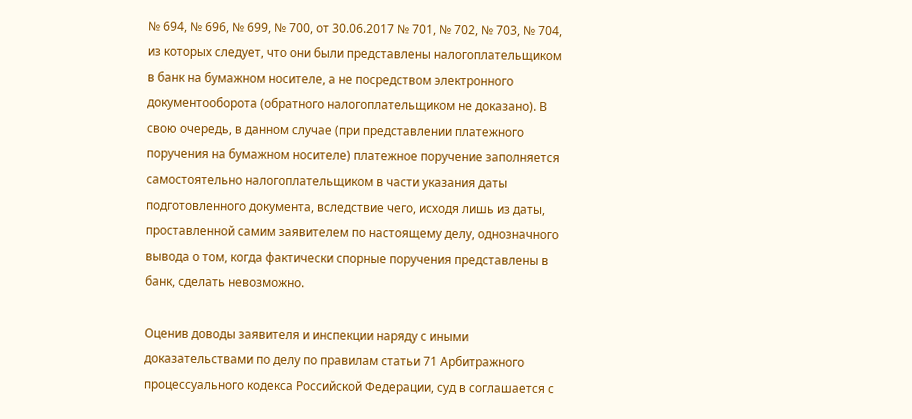№ 694, № 696, № 699, № 700, от 30.06.2017 № 701, № 702, № 703, № 704, из которых следует, что они были представлены налогоплательщиком в банк на бумажном носителе, а не посредством электронного документооборота (обратного налогоплательщиком не доказано). В свою очередь, в данном случае (при представлении платежного поручения на бумажном носителе) платежное поручение заполняется самостоятельно налогоплательщиком в части указания даты подготовленного документа, вследствие чего, исходя лишь из даты, проставленной самим заявителем по настоящему делу, однозначного вывода о том, когда фактически спорные поручения представлены в банк, сделать невозможно.

Оценив доводы заявителя и инспекции наряду с иными доказательствами по делу по правилам статьи 71 Арбитражного процессуального кодекса Российской Федерации, суд в соглашается с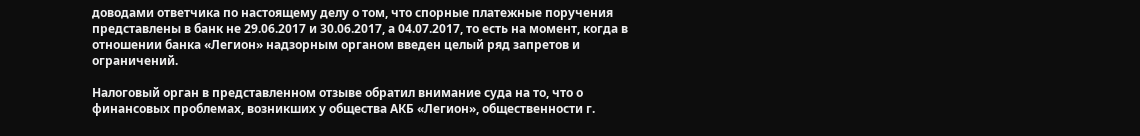доводами ответчика по настоящему делу о том, что спорные платежные поручения представлены в банк не 29.06.2017 и 30.06.2017, а 04.07.2017, то есть на момент, когда в отношении банка «Легион» надзорным органом введен целый ряд запретов и ограничений.

Налоговый орган в представленном отзыве обратил внимание суда на то, что о финансовых проблемах, возникших у общества АКБ «Легион», общественности г.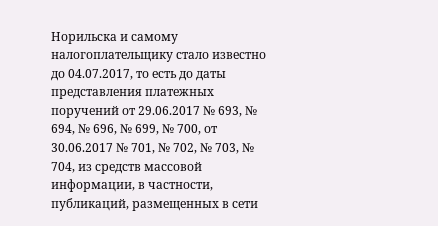Норильска и самому налогоплательщику стало известно до 04.07.2017, то есть до даты представления платежных поручений от 29.06.2017 № 693, № 694, № 696, № 699, № 700, от 30.06.2017 № 701, № 702, № 703, № 704, из средств массовой информации, в частности, публикаций, размещенных в сети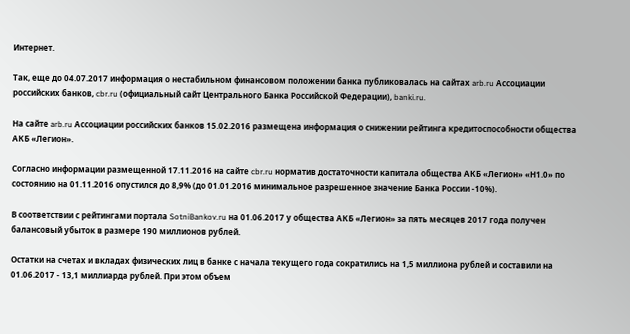Интернет.

Так, еще до 04.07.2017 информация о нестабильном финансовом положении банка публиковалась на сайтах arb.ru Ассоциации российских банков, cbr.ru (официальный сайт Центрального Банка Российской Федерации), banki.ru.

На сайте arb.ru Ассоциации российских банков 15.02.2016 размещена информация о снижении рейтинга кредитоспособности общества АКБ «Легион».

Согласно информации размещенной 17.11.2016 на сайте cbr.ru норматив достаточности капитала общества АКБ «Легион» «Н1.0» по состоянию на 01.11.2016 опустился до 8,9% (до 01.01.2016 минимальное разрешенное значение Банка России -10%).

В соответствии с рейтингами портала SotniBankov.ru на 01.06.2017 у общества АКБ «Легион» за пять месяцев 2017 года получен балансовый убыток в размере 190 миллионов рублей.

Остатки на счетах и вкладах физических лиц в банке с начала текущего года сократились на 1,5 миллиона рублей и составили на 01.06.2017 - 13,1 миллиарда рублей. При этом объем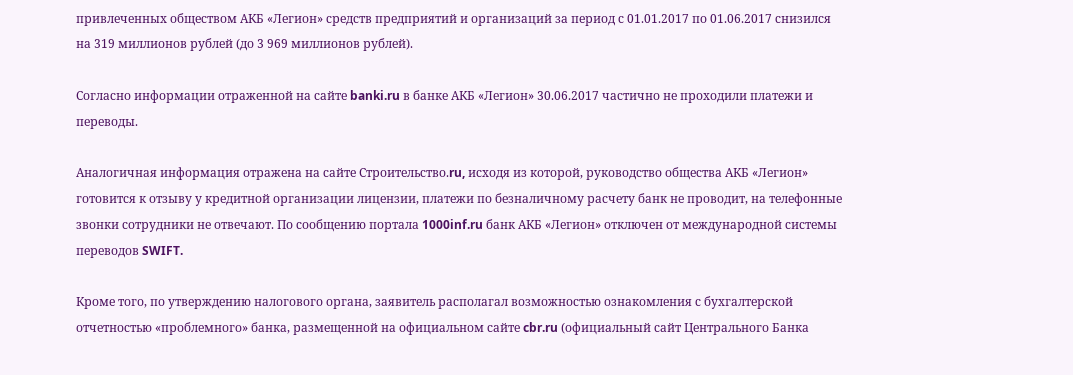привлеченных обществом АКБ «Легион» средств предприятий и организаций за период с 01.01.2017 по 01.06.2017 снизился на 319 миллионов рублей (до 3 969 миллионов рублей).

Согласно информации отраженной на сайте banki.ru в банке АКБ «Легион» 30.06.2017 частично не проходили платежи и переводы.

Аналогичная информация отражена на сайте Строительство.ru, исходя из которой, руководство общества АКБ «Легион» готовится к отзыву у кредитной организации лицензии, платежи по безналичному расчету банк не проводит, на телефонные звонки сотрудники не отвечают. По сообщению портала 1000inf.ru банк АКБ «Легион» отключен от международной системы переводов SWIFT.

Кроме того, по утверждению налогового органа, заявитель располагал возможностью ознакомления с бухгалтерской отчетностью «проблемного» банка, размещенной на официальном сайте cbr.ru (официальный сайт Центрального Банка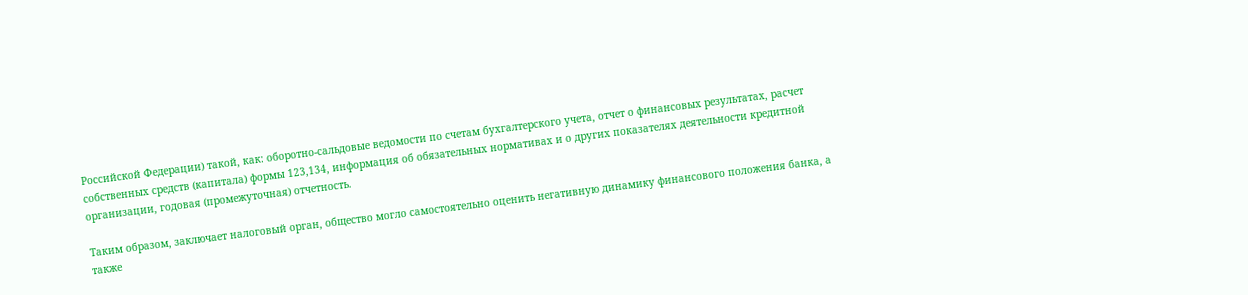Российской Федерации) такой, как: оборотно-сальдовые ведомости по счетам бухгалтерского учета, отчет о финансовых результатах, расчет собственных средств (капитала) формы 123,134, информация об обязательных нормативах и о других показателях деятельности кредитной организации, годовая (промежуточная) отчетность.

Таким образом, заключает налоговый орган, общество могло самостоятельно оценить негативную динамику финансового положения банка, а также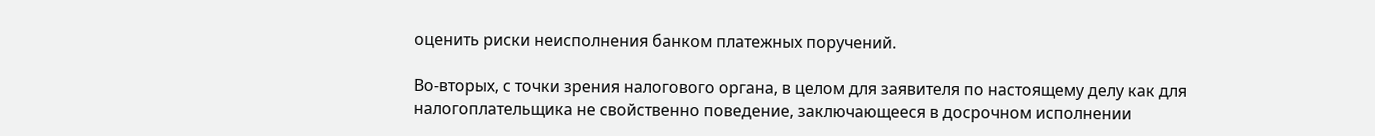оценить риски неисполнения банком платежных поручений.

Во-вторых, с точки зрения налогового органа, в целом для заявителя по настоящему делу как для налогоплательщика не свойственно поведение, заключающееся в досрочном исполнении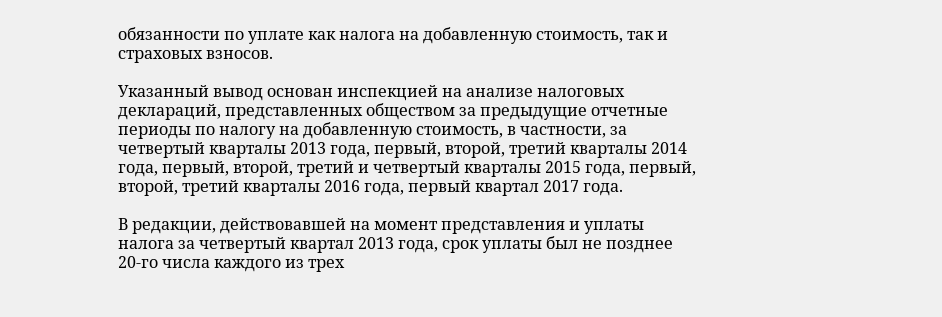обязанности по уплате как налога на добавленную стоимость, так и страховых взносов.

Указанный вывод основан инспекцией на анализе налоговых деклараций, представленных обществом за предыдущие отчетные периоды по налогу на добавленную стоимость, в частности, за четвертый кварталы 2013 года, первый, второй, третий кварталы 2014 года, первый, второй, третий и четвертый кварталы 2015 года, первый, второй, третий кварталы 2016 года, первый квартал 2017 года.

В редакции, действовавшей на момент представления и уплаты налога за четвертый квартал 2013 года, срок уплаты был не позднее 20-го числа каждого из трех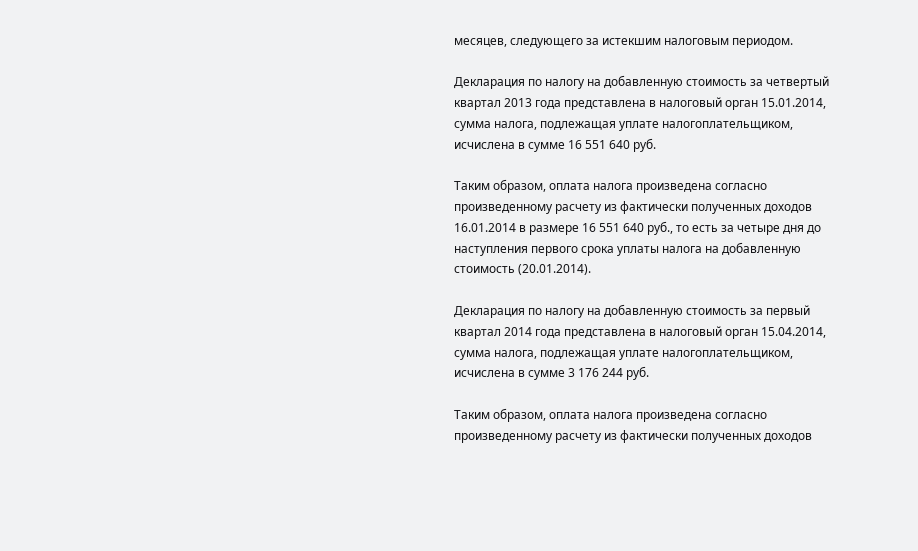месяцев, следующего за истекшим налоговым периодом.

Декларация по налогу на добавленную стоимость за четвертый квартал 2013 года представлена в налоговый орган 15.01.2014, сумма налога, подлежащая уплате налогоплательщиком, исчислена в сумме 16 551 640 руб.

Таким образом, оплата налога произведена согласно произведенному расчету из фактически полученных доходов 16.01.2014 в размере 16 551 640 руб., то есть за четыре дня до наступления первого срока уплаты налога на добавленную стоимость (20.01.2014).

Декларация по налогу на добавленную стоимость за первый квартал 2014 года представлена в налоговый орган 15.04.2014, сумма налога, подлежащая уплате налогоплательщиком, исчислена в сумме 3 176 244 руб.

Таким образом, оплата налога произведена согласно произведенному расчету из фактически полученных доходов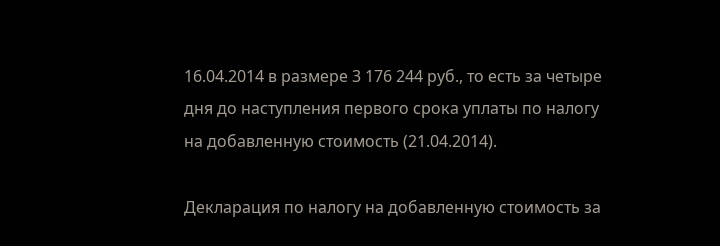16.04.2014 в размере 3 176 244 руб., то есть за четыре дня до наступления первого срока уплаты по налогу на добавленную стоимость (21.04.2014).

Декларация по налогу на добавленную стоимость за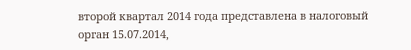второй квартал 2014 года представлена в налоговый орган 15.07.2014,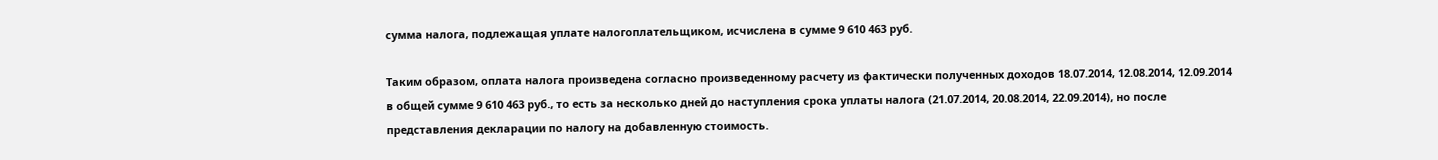сумма налога, подлежащая уплате налогоплательщиком, исчислена в сумме 9 610 463 руб.

Таким образом, оплата налога произведена согласно произведенному расчету из фактически полученных доходов 18.07.2014, 12.08.2014, 12.09.2014 в общей сумме 9 610 463 руб., то есть за несколько дней до наступления срока уплаты налога (21.07.2014, 20.08.2014, 22.09.2014), но после представления декларации по налогу на добавленную стоимость.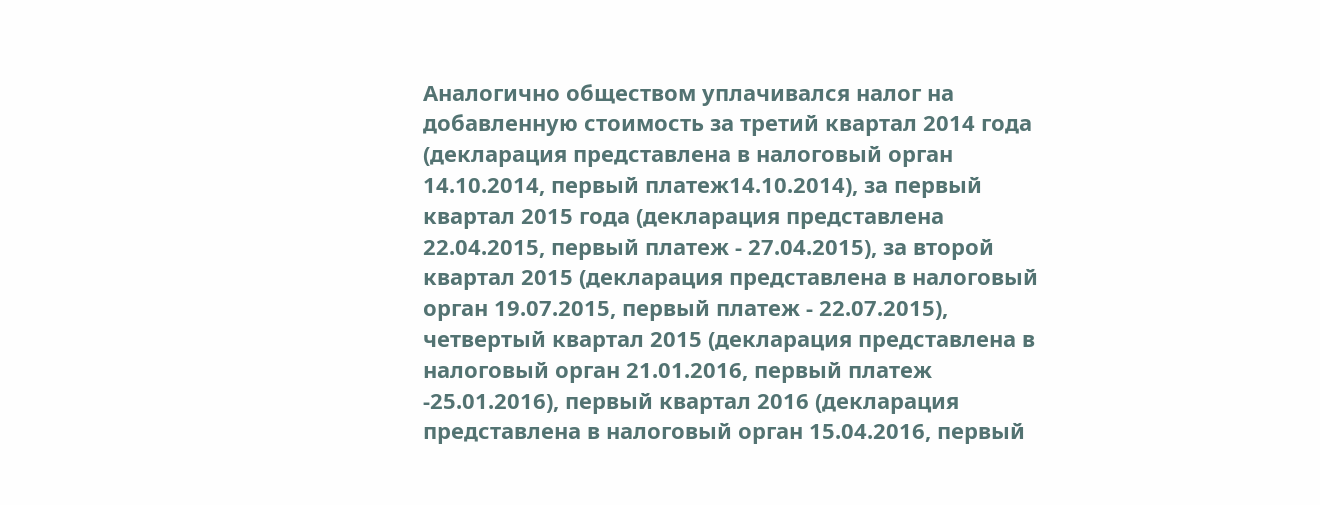Аналогично обществом уплачивался налог на добавленную стоимость за третий квартал 2014 года (декларация представлена в налоговый орган 14.10.2014, первый платеж14.10.2014), за первый квартал 2015 года (декларация представлена 22.04.2015, первый платеж - 27.04.2015), за второй квартал 2015 (декларация представлена в налоговый орган 19.07.2015, первый платеж - 22.07.2015), четвертый квартал 2015 (декларация представлена в налоговый орган 21.01.2016, первый платеж -25.01.2016), первый квартал 2016 (декларация представлена в налоговый орган 15.04.2016, первый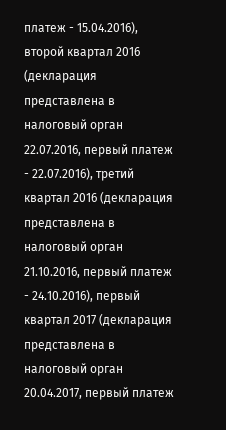платеж - 15.04.2016), второй квартал 2016 (декларация представлена в налоговый орган 22.07.2016, первый платеж - 22.07.2016), третий квартал 2016 (декларация представлена в налоговый орган 21.10.2016, первый платеж - 24.10.2016), первый квартал 2017 (декларация представлена в налоговый орган 20.04.2017, первый платеж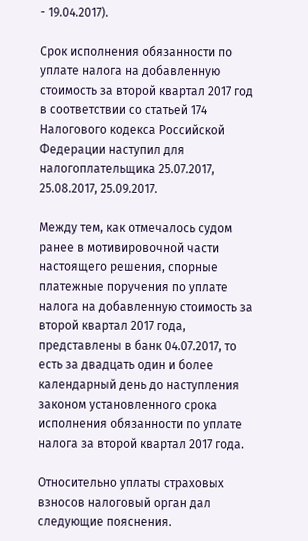- 19.04.2017).

Срок исполнения обязанности по уплате налога на добавленную стоимость за второй квартал 2017 год в соответствии со статьей 174 Налогового кодекса Российской Федерации наступил для налогоплательщика 25.07.2017, 25.08.2017, 25.09.2017.

Между тем, как отмечалось судом ранее в мотивировочной части настоящего решения, спорные платежные поручения по уплате налога на добавленную стоимость за второй квартал 2017 года, представлены в банк 04.07.2017, то есть за двадцать один и более календарный день до наступления законом установленного срока исполнения обязанности по уплате налога за второй квартал 2017 года.

Относительно уплаты страховых взносов налоговый орган дал следующие пояснения.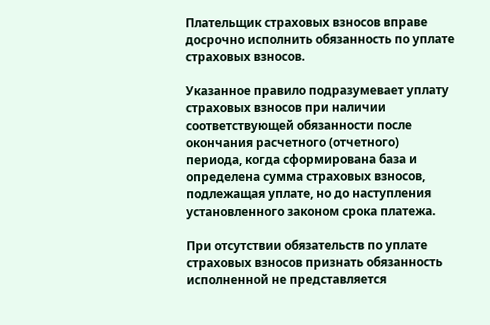Плательщик страховых взносов вправе досрочно исполнить обязанность по уплате страховых взносов.

Указанное правило подразумевает уплату страховых взносов при наличии соответствующей обязанности после окончания расчетного (отчетного) периода, когда сформирована база и определена сумма страховых взносов, подлежащая уплате, но до наступления установленного законом срока платежа.

При отсутствии обязательств по уплате страховых взносов признать обязанность исполненной не представляется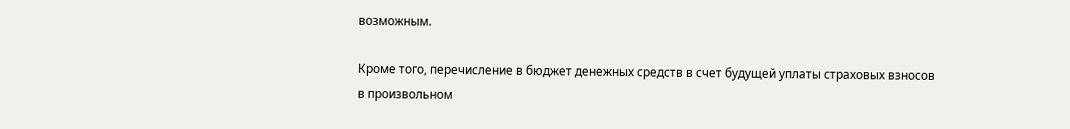возможным.

Кроме того, перечисление в бюджет денежных средств в счет будущей уплаты страховых взносов в произвольном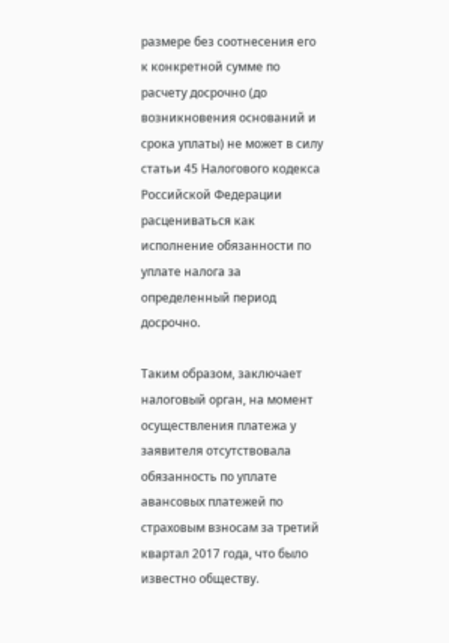размере без соотнесения его к конкретной сумме по расчету досрочно (до возникновения оснований и срока уплаты) не может в силу статьи 45 Налогового кодекса Российской Федерации расцениваться как исполнение обязанности по уплате налога за определенный период досрочно.

Таким образом, заключает налоговый орган, на момент осуществления платежа у заявителя отсутствовала обязанность по уплате авансовых платежей по страховым взносам за третий квартал 2017 года, что было известно обществу.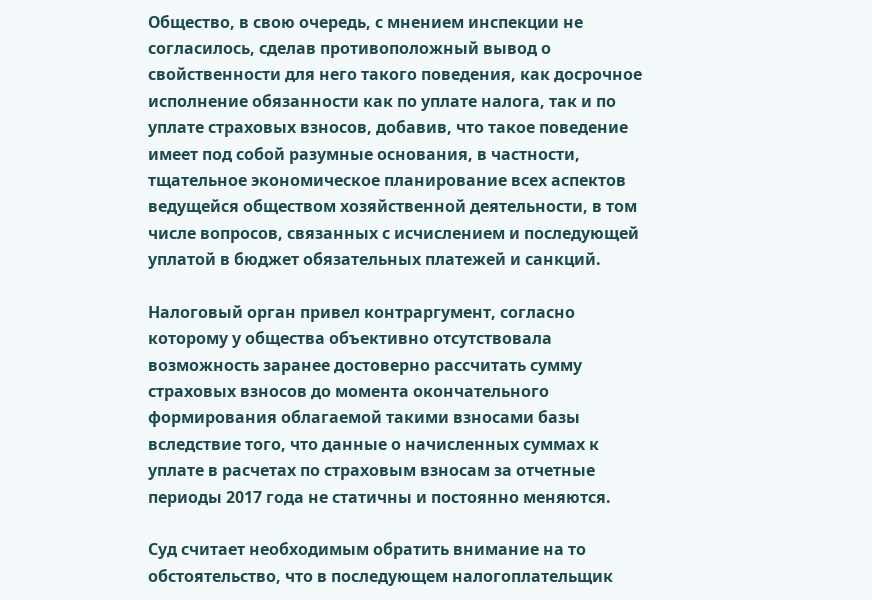Общество, в свою очередь, с мнением инспекции не согласилось, сделав противоположный вывод о свойственности для него такого поведения, как досрочное исполнение обязанности как по уплате налога, так и по уплате страховых взносов, добавив, что такое поведение имеет под собой разумные основания, в частности, тщательное экономическое планирование всех аспектов ведущейся обществом хозяйственной деятельности, в том числе вопросов, связанных с исчислением и последующей уплатой в бюджет обязательных платежей и санкций.

Налоговый орган привел контраргумент, согласно которому у общества объективно отсутствовала возможность заранее достоверно рассчитать сумму страховых взносов до момента окончательного формирования облагаемой такими взносами базы вследствие того, что данные о начисленных суммах к уплате в расчетах по страховым взносам за отчетные периоды 2017 года не статичны и постоянно меняются.

Суд считает необходимым обратить внимание на то обстоятельство, что в последующем налогоплательщик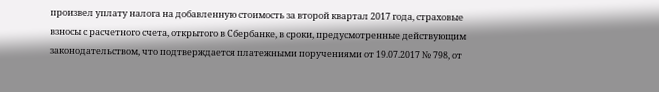произвел уплату налога на добавленную стоимость за второй квартал 2017 года, страховые взносы с расчетного счета, открытого в Сбербанке, в сроки, предусмотренные действующим законодательством, что подтверждается платежными поручениями от 19.07.2017 № 798, от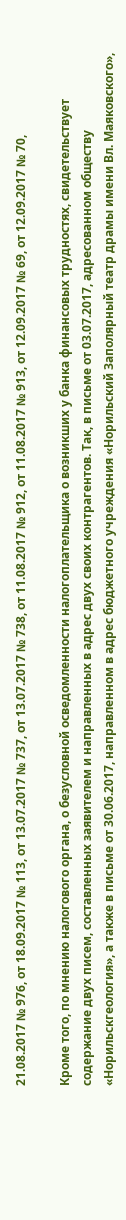21.08.2017 № 976, от 18.09.2017 № 113, от 13.07.2017 № 737, от 13.07.2017 № 738, от 11.08.2017 № 912, от 11.08.2017 № 913, от 12.09.2017 № 69, от 12.09.2017 № 70,

Кроме того, по мнению налогового органа, о безусловной осведомленности налогоплательщика о возникших у банка финансовых трудностях, свидетельствует содержание двух писем, составленных заявителем и направленных в адрес двух своих контрагентов. Так, в письме от 03.07.2017, адресованном обществу «Норильскгеология», а также в письме от 30.06.2017, направленном в адрес бюджетного учреждения «Норильский Заполярный театр драмы имени Вл. Маяковского»,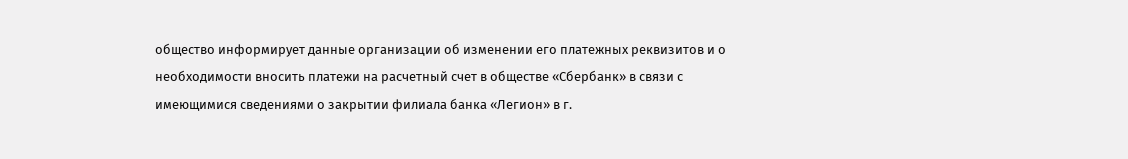общество информирует данные организации об изменении его платежных реквизитов и о необходимости вносить платежи на расчетный счет в обществе «Сбербанк» в связи с имеющимися сведениями о закрытии филиала банка «Легион» в г.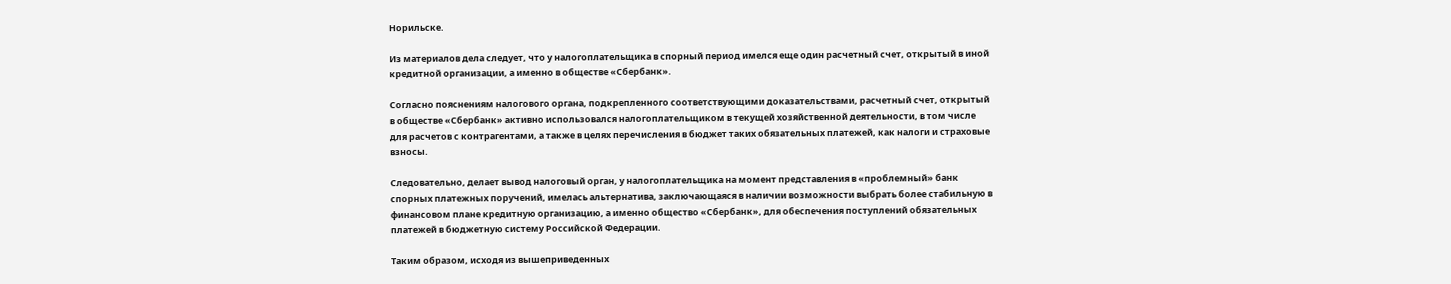Норильске.

Из материалов дела следует, что у налогоплательщика в спорный период имелся еще один расчетный счет, открытый в иной кредитной организации, а именно в обществе «Сбербанк».

Согласно пояснениям налогового органа, подкрепленного соответствующими доказательствами, расчетный счет, открытый в обществе «Сбербанк» активно использовался налогоплательщиком в текущей хозяйственной деятельности, в том числе для расчетов с контрагентами, а также в целях перечисления в бюджет таких обязательных платежей, как налоги и страховые взносы.

Следовательно, делает вывод налоговый орган, у налогоплательщика на момент представления в «проблемный» банк спорных платежных поручений, имелась альтернатива, заключающаяся в наличии возможности выбрать более стабильную в финансовом плане кредитную организацию, а именно общество «Сбербанк», для обеспечения поступлений обязательных платежей в бюджетную систему Российской Федерации.

Таким образом, исходя из вышеприведенных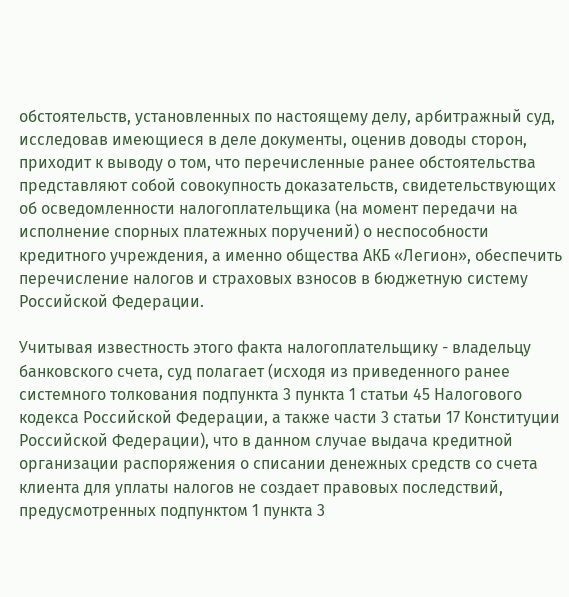обстоятельств, установленных по настоящему делу, арбитражный суд, исследовав имеющиеся в деле документы, оценив доводы сторон, приходит к выводу о том, что перечисленные ранее обстоятельства представляют собой совокупность доказательств, свидетельствующих об осведомленности налогоплательщика (на момент передачи на исполнение спорных платежных поручений) о неспособности кредитного учреждения, а именно общества АКБ «Легион», обеспечить перечисление налогов и страховых взносов в бюджетную систему Российской Федерации.

Учитывая известность этого факта налогоплательщику - владельцу банковского счета, суд полагает (исходя из приведенного ранее системного толкования подпункта 3 пункта 1 статьи 45 Налогового кодекса Российской Федерации, а также части 3 статьи 17 Конституции Российской Федерации), что в данном случае выдача кредитной организации распоряжения о списании денежных средств со счета клиента для уплаты налогов не создает правовых последствий, предусмотренных подпунктом 1 пункта 3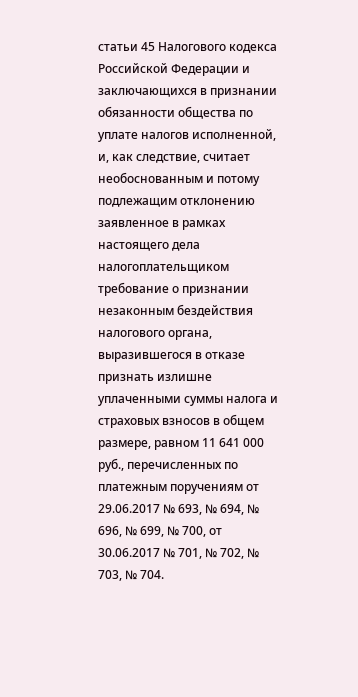статьи 45 Налогового кодекса Российской Федерации и заключающихся в признании обязанности общества по уплате налогов исполненной, и, как следствие, считает необоснованным и потому подлежащим отклонению заявленное в рамках настоящего дела налогоплательщиком требование о признании незаконным бездействия налогового органа, выразившегося в отказе признать излишне уплаченными суммы налога и страховых взносов в общем размере, равном 11 641 000 руб., перечисленных по платежным поручениям от 29.06.2017 № 693, № 694, № 696, № 699, № 700, от 30.06.2017 № 701, № 702, № 703, № 704.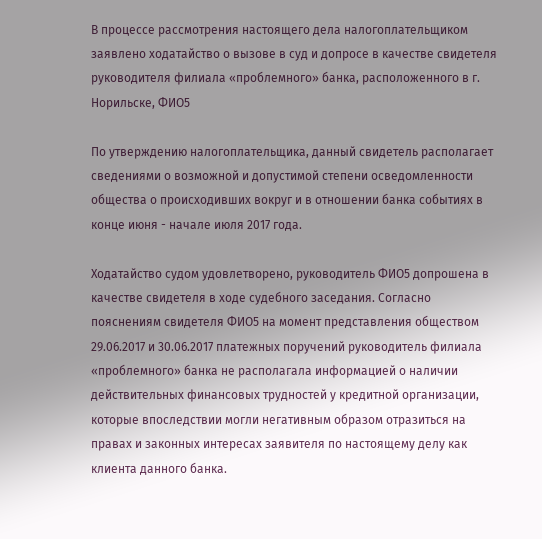В процессе рассмотрения настоящего дела налогоплательщиком заявлено ходатайство о вызове в суд и допросе в качестве свидетеля руководителя филиала «проблемного» банка, расположенного в г. Норильске, ФИО5

По утверждению налогоплательщика, данный свидетель располагает сведениями о возможной и допустимой степени осведомленности общества о происходивших вокруг и в отношении банка событиях в конце июня - начале июля 2017 года.

Ходатайство судом удовлетворено, руководитель ФИО5 допрошена в качестве свидетеля в ходе судебного заседания. Согласно пояснениям свидетеля ФИО5 на момент представления обществом 29.06.2017 и 30.06.2017 платежных поручений руководитель филиала «проблемного» банка не располагала информацией о наличии действительных финансовых трудностей у кредитной организации, которые впоследствии могли негативным образом отразиться на правах и законных интересах заявителя по настоящему делу как клиента данного банка.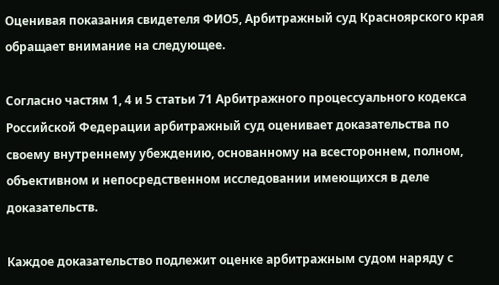Оценивая показания свидетеля ФИО5, Арбитражный суд Красноярского края обращает внимание на следующее.

Согласно частям 1, 4 и 5 статьи 71 Арбитражного процессуального кодекса Российской Федерации арбитражный суд оценивает доказательства по своему внутреннему убеждению, основанному на всестороннем, полном, объективном и непосредственном исследовании имеющихся в деле доказательств.

Каждое доказательство подлежит оценке арбитражным судом наряду с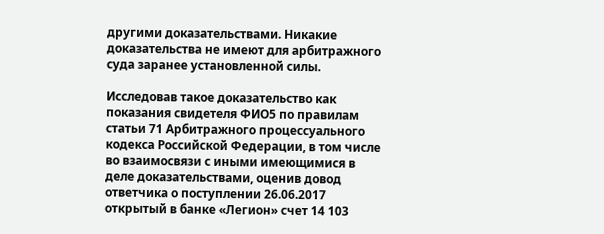другими доказательствами. Никакие доказательства не имеют для арбитражного суда заранее установленной силы.

Исследовав такое доказательство как показания свидетеля ФИО5 по правилам статьи 71 Арбитражного процессуального кодекса Российской Федерации, в том числе во взаимосвязи с иными имеющимися в деле доказательствами, оценив довод ответчика о поступлении 26.06.2017 открытый в банке «Легион» счет 14 103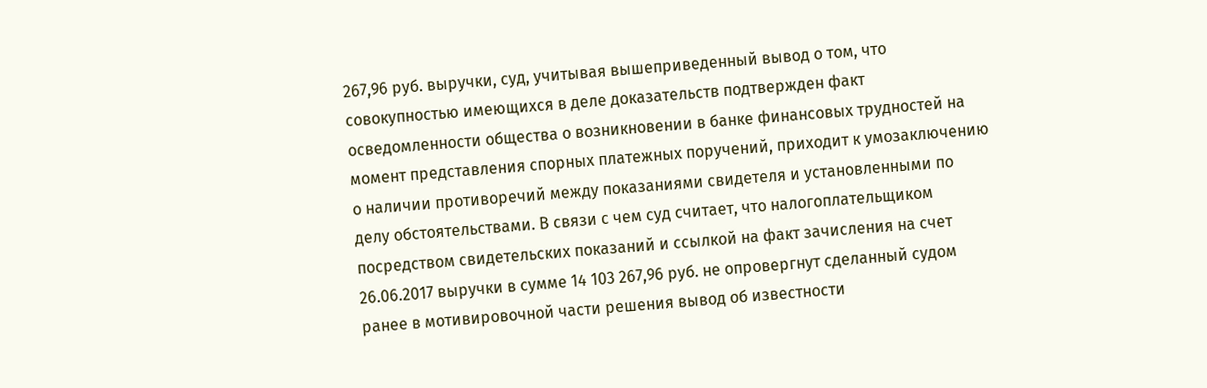267,96 руб. выручки, суд, учитывая вышеприведенный вывод о том, что совокупностью имеющихся в деле доказательств подтвержден факт осведомленности общества о возникновении в банке финансовых трудностей на момент представления спорных платежных поручений, приходит к умозаключению о наличии противоречий между показаниями свидетеля и установленными по делу обстоятельствами. В связи с чем суд считает, что налогоплательщиком посредством свидетельских показаний и ссылкой на факт зачисления на счет 26.06.2017 выручки в сумме 14 103 267,96 руб. не опровергнут сделанный судом ранее в мотивировочной части решения вывод об известности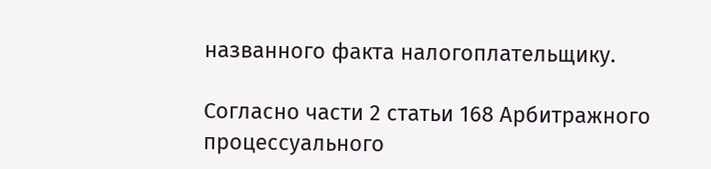названного факта налогоплательщику.

Согласно части 2 статьи 168 Арбитражного процессуального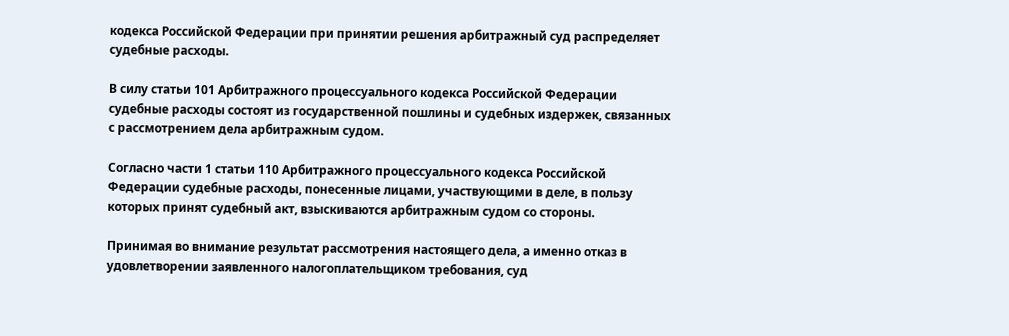кодекса Российской Федерации при принятии решения арбитражный суд распределяет судебные расходы.

В силу статьи 101 Арбитражного процессуального кодекса Российской Федерации судебные расходы состоят из государственной пошлины и судебных издержек, связанных с рассмотрением дела арбитражным судом.

Согласно части 1 статьи 110 Арбитражного процессуального кодекса Российской Федерации судебные расходы, понесенные лицами, участвующими в деле, в пользу которых принят судебный акт, взыскиваются арбитражным судом со стороны.

Принимая во внимание результат рассмотрения настоящего дела, а именно отказ в удовлетворении заявленного налогоплательщиком требования, суд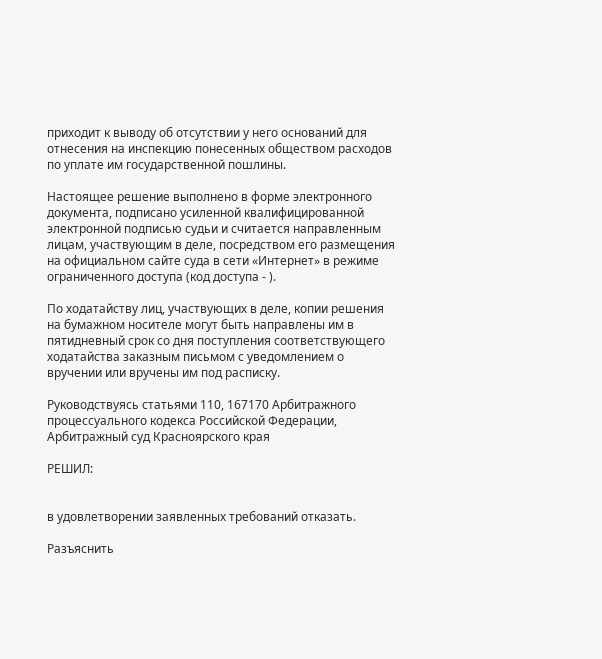приходит к выводу об отсутствии у него оснований для отнесения на инспекцию понесенных обществом расходов по уплате им государственной пошлины.

Настоящее решение выполнено в форме электронного документа, подписано усиленной квалифицированной электронной подписью судьи и считается направленным лицам, участвующим в деле, посредством его размещения на официальном сайте суда в сети «Интернет» в режиме ограниченного доступа (код доступа - ).

По ходатайству лиц, участвующих в деле, копии решения на бумажном носителе могут быть направлены им в пятидневный срок со дня поступления соответствующего ходатайства заказным письмом с уведомлением о вручении или вручены им под расписку.

Руководствуясь статьями 110, 167170 Арбитражного процессуального кодекса Российской Федерации, Арбитражный суд Красноярского края

РЕШИЛ:


в удовлетворении заявленных требований отказать.

Разъяснить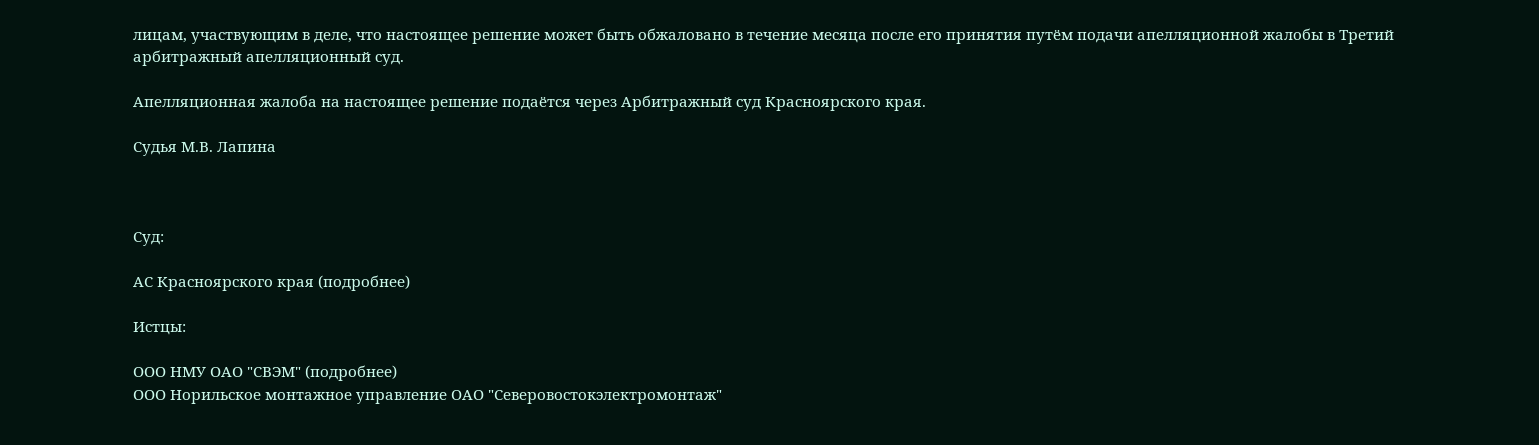лицам, участвующим в деле, что настоящее решение может быть обжаловано в течение месяца после его принятия путём подачи апелляционной жалобы в Третий арбитражный апелляционный суд.

Апелляционная жалоба на настоящее решение подаётся через Арбитражный суд Красноярского края.

Судья М.В. Лапина



Суд:

АС Красноярского края (подробнее)

Истцы:

ООО НМУ ОАО "СВЭМ" (подробнее)
ООО Норильское монтажное управление ОАО "Северовостокэлектромонтаж"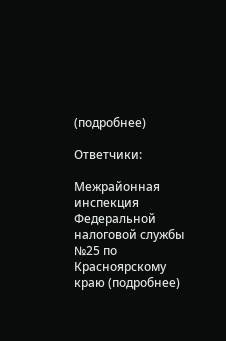(подробнее)

Ответчики:

Межрайонная инспекция Федеральной налоговой службы №25 по Красноярскому краю (подробнее)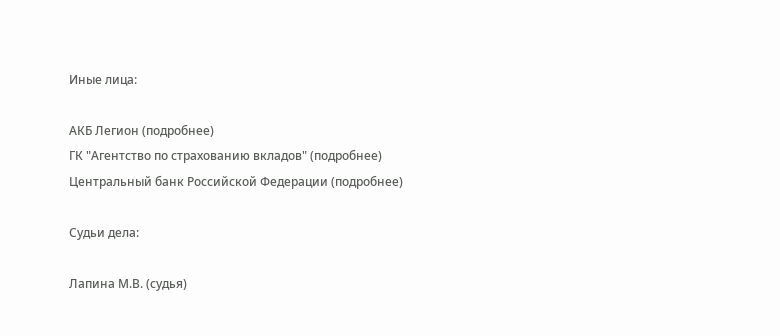Иные лица:

АКБ Легион (подробнее)
ГК "Агентство по страхованию вкладов" (подробнее)
Центральный банк Российской Федерации (подробнее)

Судьи дела:

Лапина М.В. (судья)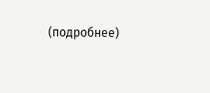(подробнее)